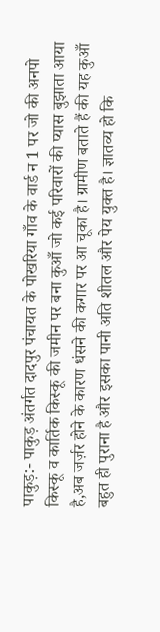पाकुड़:- पाकुड़ अंतर्गत दादपुर पंचायत के पोखरिया गाँव के वार्ड न 1 पर जो की अनपो किस्कू व कार्तिक किस्कू की जमीन पर बना कुआँ जो कई परिवारों की प्यास बुझाता आया है,अब जर्ज़र होने के कारण धंसने की कगार पर आ चूका है। ग्रामीण बताते हैं की यह कुआँ बहुत ही पुराना है और इसका पानी अति शीतल और पेय युक्त है। ज्ञातव्य हो कि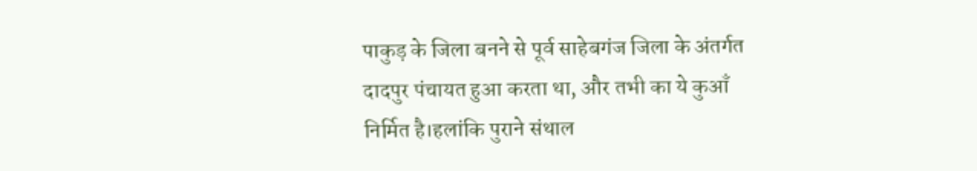पाकुड़ के जिला बनने से पूर्व साहेबगंज जिला के अंतर्गत दादपुर पंचायत हुआ करता था, और तभी का ये कुआँ निर्मित है।हलांकि पुराने संथाल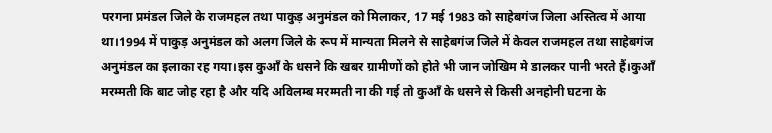परगना प्रमंडल जिले के राजमहल तथा पाकुड़ अनुमंडल को मिलाकर, 17 मई 1983 को साहेबगंज जिला अस्तित्व में आया था।1994 में पाकुड़ अनुमंडल को अलग जिले के रूप में मान्यता मिलने से साहेबगंज जिले में केवल राजमहल तथा साहेबगंज अनुमंडल का इलाका रह गया।इस कुआँ के धसने कि खबर ग्रामीणों को होते भी जान जोखिम मे डालकर पानी भरते हैं।कुआँ मरम्मती कि बाट जोह रहा है और यदि अविलम्ब मरम्मती ना की गई तो कुआँ के धसने से किसी अनहोनी घटना के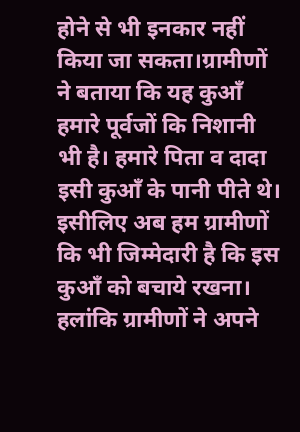होने से भी इनकार नहीं किया जा सकता।ग्रामीणों ने बताया कि यह कुआँ हमारे पूर्वजों कि निशानी भी है। हमारे पिता व दादा इसी कुआँ के पानी पीते थे। इसीलिए अब हम ग्रामीणों कि भी जिम्मेदारी है कि इस कुआँ को बचाये रखना। हलांकि ग्रामीणों ने अपने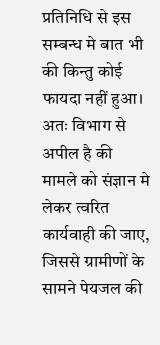प्रतिनिधि से इस सम्बन्ध मे बात भी की किन्तु कोई फायदा नहीं हुआ। अतः विभाग से अपील है की मामले को संज्ञान मे लेकर त्वरित कार्यवाही की जाए, जिससे ग्रामीणों के सामने पेयजल की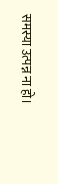समस्या उत्पन्न ना हो।